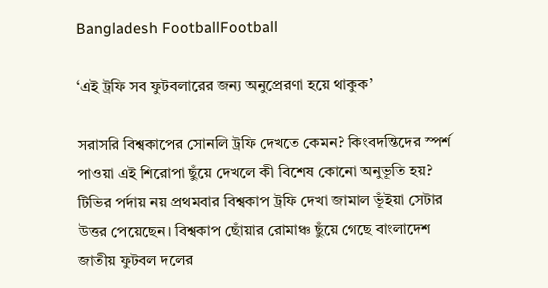Bangladesh FootballFootball

‘এই ট্রফি সব ফুটবলারের জন্য অনুপ্রেরণা হয়ে থাকুক’

সরাসরি বিশ্বকাপের সোনলি ট্রফি দেখতে কেমন? কিংবদন্তিদের স্পর্শ পাওয়া এই শিরোপা ছুঁয়ে দেখলে কী বিশেষ কোনো অনুভূতি হয়? টিভির পর্দায় নয় প্রথমবার বিশ্বকাপ ট্রফি দেখা জামাল ভূঁইয়া সেটার উত্তর পেয়েছেন। বিশ্বকাপ ছোঁয়ার রোমাঞ্চ ছুঁয়ে গেছে বাংলাদেশ জাতীয় ফুটবল দলের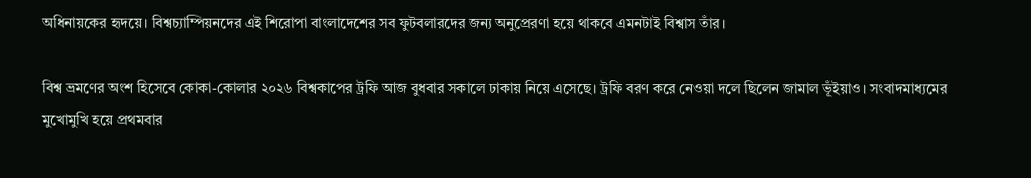অধিনায়কের হৃদয়ে। বিশ্বচ্যাম্পিয়নদের এই শিরোপা বাংলাদেশের সব ফুটবলারদের জন্য অনুপ্রেরণা হয়ে থাকবে এমনটাই বিশ্বাস তাঁর।

বিশ্ব ভ্রমণের অংশ হিসেবে কোকা-কোলার ২০২৬ বিশ্বকাপের ট্রফি আজ বুধবার সকালে ঢাকায় নিয়ে এসেছে। ট্রফি বরণ করে নেওয়া দলে ছিলেন জামাল ভূঁইয়াও। সংবাদমাধ্যমের মুখোমুখি হয়ে প্রথমবার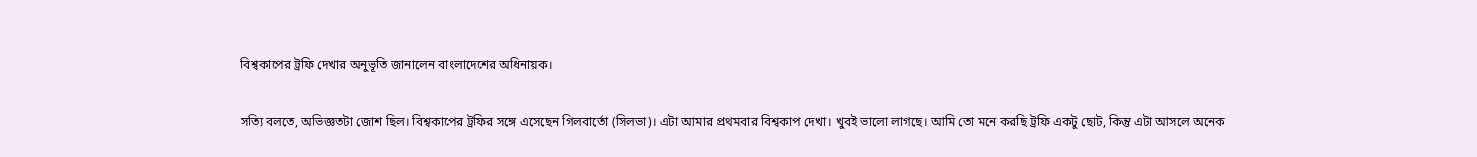বিশ্বকাপের ট্রফি দেখার অনুভূতি জানালেন বাংলাদেশের অধিনায়ক।

সত্যি বলতে, অভিজ্ঞতটা জোশ ছিল। বিশ্বকাপের ট্রফির সঙ্গে এসেছেন গিলবার্তো (সিলভা)। এটা আমার প্রথমবার বিশ্বকাপ দেখা। খুবই ভালো লাগছে। আমি তো মনে করছি ট্রফি একটু ছোট, কিন্তু এটা আসলে অনেক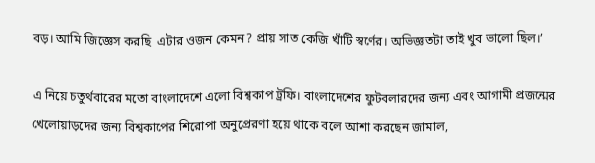বড়। আমি জিজ্ঞেস করছি  এটার ওজন কেমন? প্রায় সাত কেজি খাঁটি স্বর্ণের। অভিজ্ঞতটা তাই খুব ভালো ছিল।’

এ নিয়ে চতুর্থবারের মতো বাংলাদেশে এলো বিশ্বকাপ ট্রফি। বাংলাদেশের ফুটবলারদের জন্য এবং আগামী প্রজন্মের খেলোয়াড়দের জন্য বিশ্বকাপের শিরোপা অনুপ্রেরণা হয়ে থাকে বলে আশা করছেন জামাল,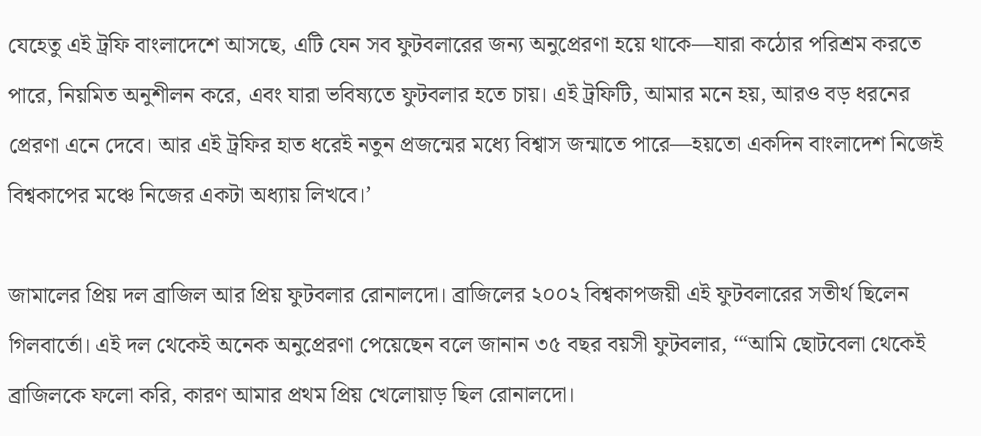যেহেতু এই ট্রফি বাংলাদেশে আসছে, এটি যেন সব ফুটবলারের জন্য অনুপ্রেরণা হয়ে থাকে—যারা কঠোর পরিশ্রম করতে পারে, নিয়মিত অনুশীলন করে, এবং যারা ভবিষ্যতে ফুটবলার হতে চায়। এই ট্রফিটি, আমার মনে হয়, আরও বড় ধরনের প্রেরণা এনে দেবে। আর এই ট্রফির হাত ধরেই নতুন প্রজন্মের মধ্যে বিশ্বাস জন্মাতে পারে—হয়তো একদিন বাংলাদেশ নিজেই বিশ্বকাপের মঞ্চে নিজের একটা অধ্যায় লিখবে।’

জামালের প্রিয় দল ব্রাজিল আর প্রিয় ফুটবলার রোনালদো। ব্রাজিলের ২০০২ বিশ্বকাপজয়ী এই ফুটবলারের সতীর্থ ছিলেন গিলবার্তো। এই দল থেকেই অনেক অনুপ্রেরণা পেয়েছেন বলে জানান ৩৫ বছর বয়সী ফুটবলার, ‘“আমি ছোটবেলা থেকেই ব্রাজিলকে ফলো করি, কারণ আমার প্রথম প্রিয় খেলোয়াড় ছিল রোনালদো।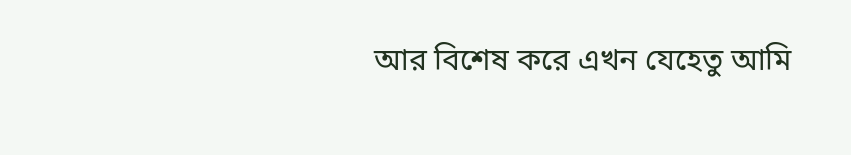আর বিশেষ করে এখন যেহেতু আমি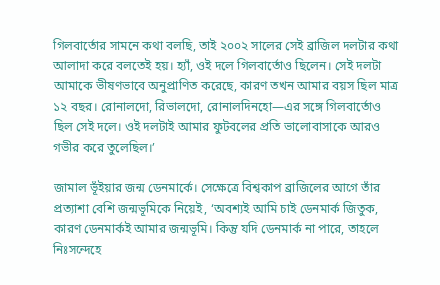গিলবার্তোর সামনে কথা বলছি, তাই ২০০২ সালের সেই ব্রাজিল দলটার কথা আলাদা করে বলতেই হয়। হ্যাঁ, ওই দলে গিলবার্তোও ছিলেন। সেই দলটা আমাকে ভীষণভাবে অনুপ্রাণিত করেছে, কারণ তখন আমার বয়স ছিল মাত্র ১২ বছর। রোনালদো, রিভালদো, রোনালদিনহো—এর সঙ্গে গিলবার্তোও ছিল সেই দলে। ওই দলটাই আমার ফুটবলের প্রতি ভালোবাসাকে আরও গভীর করে তুলেছিল।’

জামাল ভূঁইয়ার জন্ম ডেনমার্কে। সেক্ষেত্রে বিশ্বকাপ ব্রাজিলের আগে তাঁর প্রত্যাশা বেশি জন্মভূমিকে নিয়েই, ‘অবশ্যই আমি চাই ডেনমার্ক জিতুক, কারণ ডেনমার্কই আমার জন্মভূমি। কিন্তু যদি ডেনমার্ক না পারে, তাহলে নিঃসন্দেহে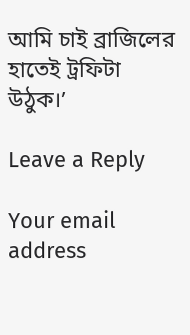আমি চাই ব্রাজিলের হাতেই ট্রফিটা উঠুক।’

Leave a Reply

Your email address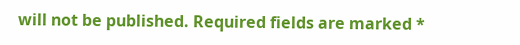will not be published. Required fields are marked *